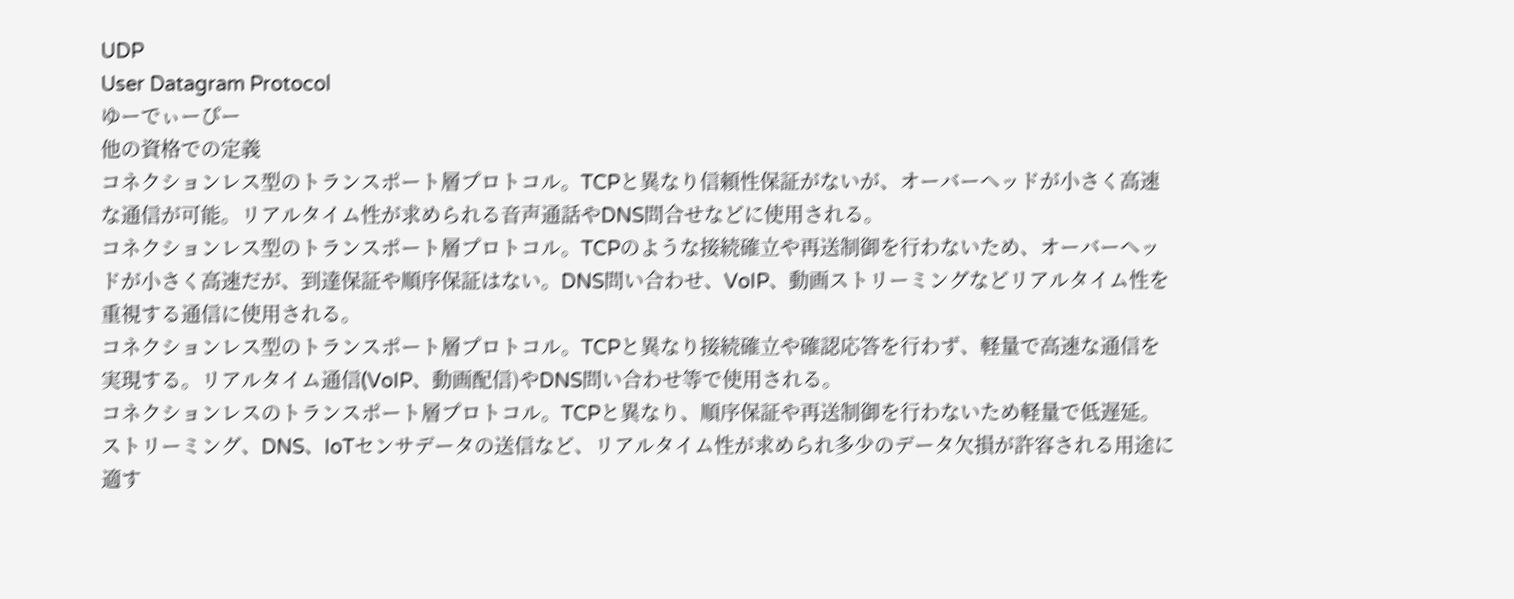UDP
User Datagram Protocol
ゆーでぃーぴー
他の資格での定義
コネクションレス型のトランスポート層プロトコル。TCPと異なり信頼性保証がないが、オーバーヘッドが小さく高速な通信が可能。リアルタイム性が求められる音声通話やDNS問合せなどに使用される。
コネクションレス型のトランスポート層プロトコル。TCPのような接続確立や再送制御を行わないため、オーバーヘッドが小さく高速だが、到達保証や順序保証はない。DNS問い合わせ、VoIP、動画ストリーミングなどリアルタイム性を重視する通信に使用される。
コネクションレス型のトランスポート層プロトコル。TCPと異なり接続確立や確認応答を行わず、軽量で高速な通信を実現する。リアルタイム通信(VoIP、動画配信)やDNS問い合わせ等で使用される。
コネクションレスのトランスポート層プロトコル。TCPと異なり、順序保証や再送制御を行わないため軽量で低遅延。ストリーミング、DNS、IoTセンサデータの送信など、リアルタイム性が求められ多少のデータ欠損が許容される用途に適す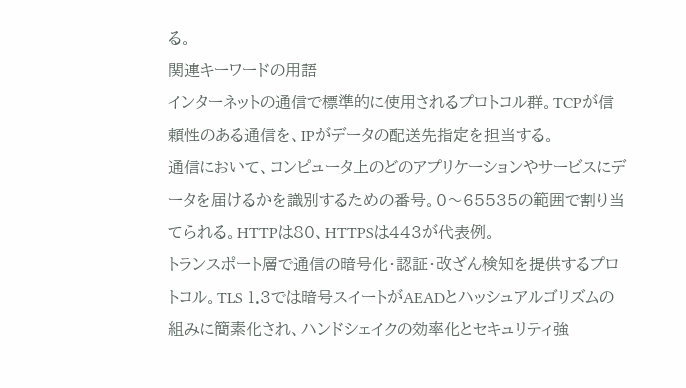る。
関連キーワードの用語
インターネットの通信で標準的に使用されるプロトコル群。TCPが信頼性のある通信を、IPがデータの配送先指定を担当する。
通信において、コンピュータ上のどのアプリケーションやサービスにデータを届けるかを識別するための番号。0〜65535の範囲で割り当てられる。HTTPは80、HTTPSは443が代表例。
トランスポート層で通信の暗号化・認証・改ざん検知を提供するプロトコル。TLS 1.3では暗号スイートがAEADとハッシュアルゴリズムの組みに簡素化され、ハンドシェイクの効率化とセキュリティ強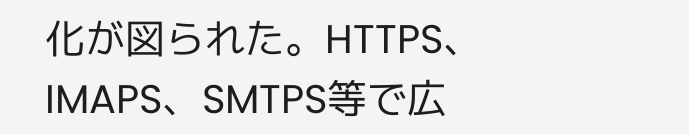化が図られた。HTTPS、IMAPS、SMTPS等で広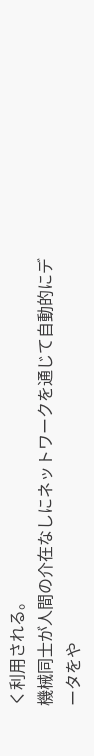く利用される。
機械同士が人間の介在なしにネットワークを通じて自動的にデータをや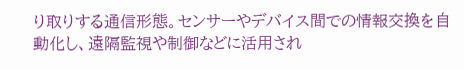り取りする通信形態。センサーやデバイス間での情報交換を自動化し、遠隔監視や制御などに活用され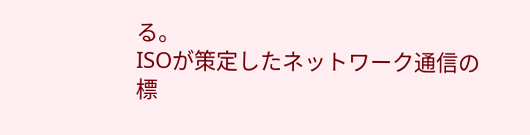る。
ISOが策定したネットワーク通信の標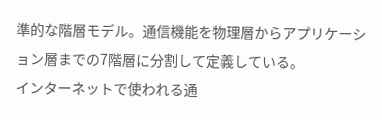準的な階層モデル。通信機能を物理層からアプリケーション層までの7階層に分割して定義している。
インターネットで使われる通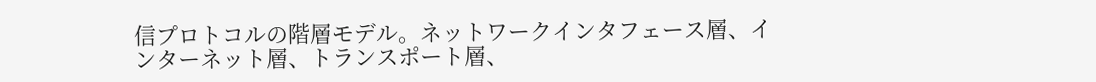信プロトコルの階層モデル。ネットワークインタフェース層、インターネット層、トランスポート層、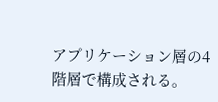アプリケーション層の4階層で構成される。